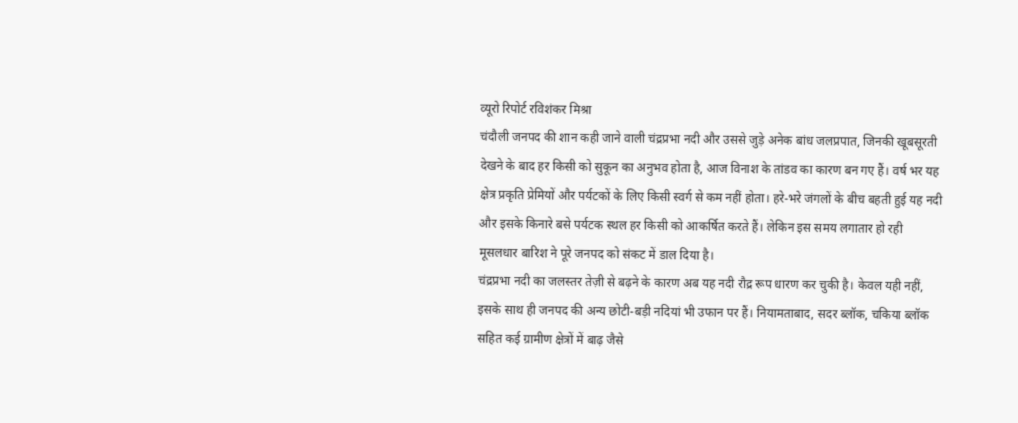व्यूरो रिपोर्ट रविशंकर मिश्रा
चंदौली जनपद की शान कही जाने वाली चंद्रप्रभा नदी और उससे जुड़े अनेक बांध जलप्रपात, जिनकी खूबसूरती देखने के बाद हर किसी को सुकून का अनुभव होता है, आज विनाश के तांडव का कारण बन गए हैं। वर्ष भर यह क्षेत्र प्रकृति प्रेमियों और पर्यटकों के लिए किसी स्वर्ग से कम नहीं होता। हरे-भरे जंगलों के बीच बहती हुई यह नदी और इसके किनारे बसे पर्यटक स्थल हर किसी को आकर्षित करते हैं। लेकिन इस समय लगातार हो रही मूसलधार बारिश ने पूरे जनपद को संकट में डाल दिया है।
चंद्रप्रभा नदी का जलस्तर तेज़ी से बढ़ने के कारण अब यह नदी रौद्र रूप धारण कर चुकी है। केवल यही नहीं, इसके साथ ही जनपद की अन्य छोटी-बड़ी नदियां भी उफान पर हैं। नियामताबाद, सदर ब्लॉक, चकिया ब्लॉक सहित कई ग्रामीण क्षेत्रों में बाढ़ जैसे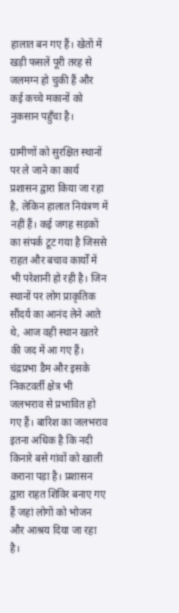हालात बन गए हैं। खेतों में खड़ी फसलें पूरी तरह से जलमग्न हो चुकी हैं और कई कच्चे मकानों को नुकसान पहुँचा है।

ग्रामीणों को सुरक्षित स्थानों पर ले जाने का कार्य प्रशासन द्वारा किया जा रहा है, लेकिन हालात नियंत्रण में नहीं हैं। कई जगह सड़कों का संपर्क टूट गया है जिससे राहत और बचाव कार्यों में भी परेशानी हो रही है। जिन स्थानों पर लोग प्राकृतिक सौंदर्य का आनंद लेने आते थे, आज वही स्थान खतरे की जद में आ गए हैं।
चंद्रप्रभा डैम और इसके निकटवर्ती क्षेत्र भी जलभराव से प्रभावित हो गए हैं। बारिश का जलभराव इतना अधिक है कि नदी किनारे बसे गांवों को खाली कराना पड़ा है। प्रशासन द्वारा राहत शिविर बनाए गए हैं जहां लोगों को भोजन और आश्रय दिया जा रहा है।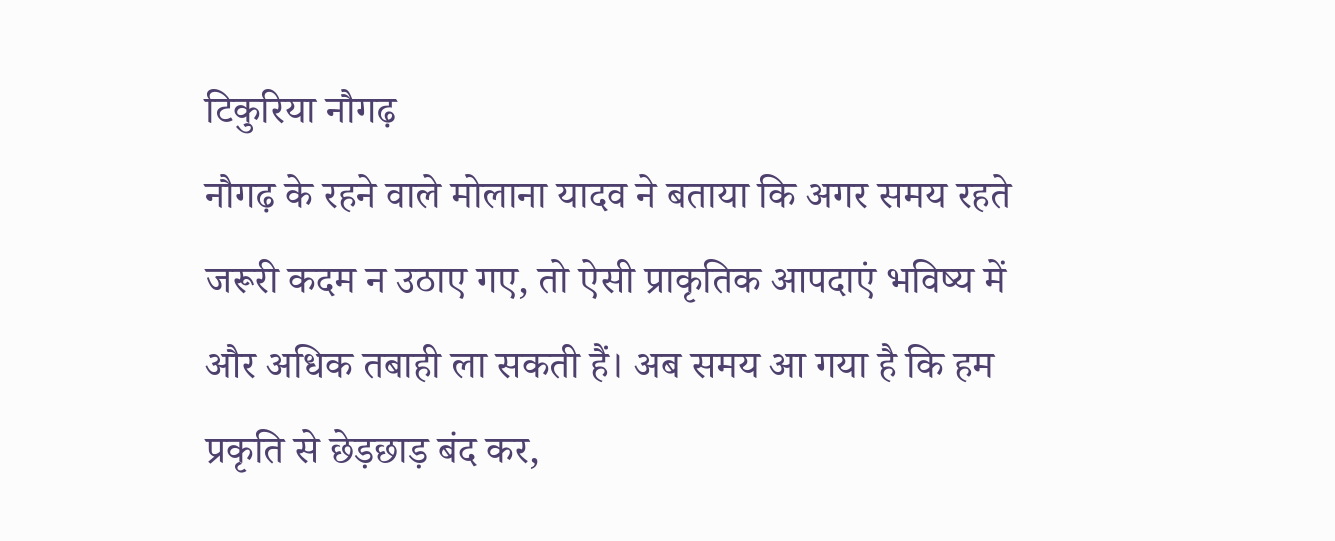टिकुरिया नौगढ़
नौगढ़ के रहने वाले मोलाना यादव ने बताया कि अगर समय रहते जरूरी कदम न उठाए गए, तो ऐसी प्राकृतिक आपदाएं भविष्य में और अधिक तबाही ला सकती हैं। अब समय आ गया है कि हम प्रकृति से छेड़छाड़ बंद कर,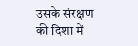उसके संरक्षण की दिशा में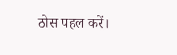ठोस पहल करें।